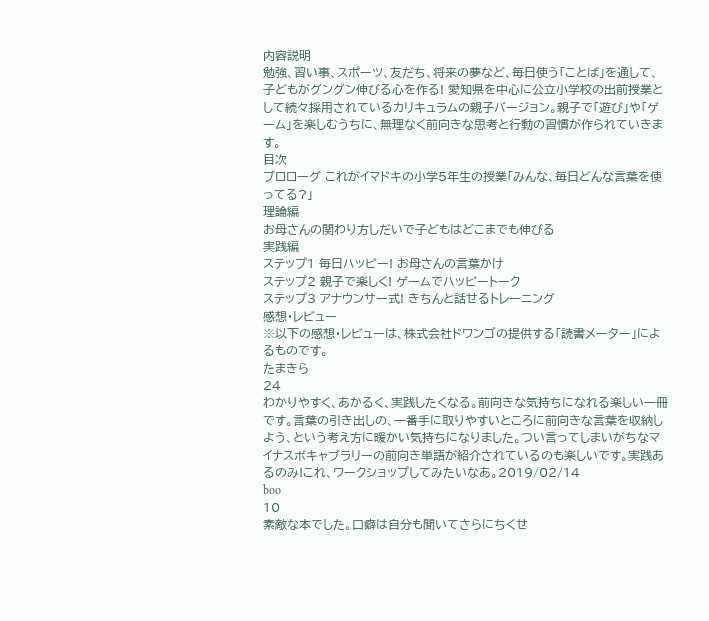内容説明
勉強、習い事、スポーツ、友だち、将来の夢など、毎日使う「ことば」を通して、子どもがグングン伸びる心を作る! 愛知県を中心に公立小学校の出前授業として続々採用されているカリキュラムの親子バージョン。親子で「遊び」や「ゲーム」を楽しむうちに、無理なく前向きな思考と行動の習慣が作られていきます。
目次
プロローグ これがイマドキの小学5年生の授業「みんな、毎日どんな言葉を使ってる?」
理論編
お母さんの関わり方しだいで子どもはどこまでも伸びる
実践編
ステップ1 毎日ハッピー! お母さんの言葉かけ
ステップ2 親子で楽しく! ゲームでハッピートーク
ステップ3 アナウンサー式! きちんと話せるトレーニング
感想・レビュー
※以下の感想・レビューは、株式会社ドワンゴの提供する「読書メーター」によるものです。
たまきら
24
わかりやすく、あかるく、実践したくなる。前向きな気持ちになれる楽しい一冊です。言葉の引き出しの、一番手に取りやすいところに前向きな言葉を収納しよう、という考え方に暖かい気持ちになりました。つい言ってしまいがちなマイナスボキャブラリーの前向き単語が紹介されているのも楽しいです。実践あるのみ!これ、ワークショップしてみたいなあ。2019/02/14
boo
10
素敵な本でした。口癖は自分も聞いてさらにちくせ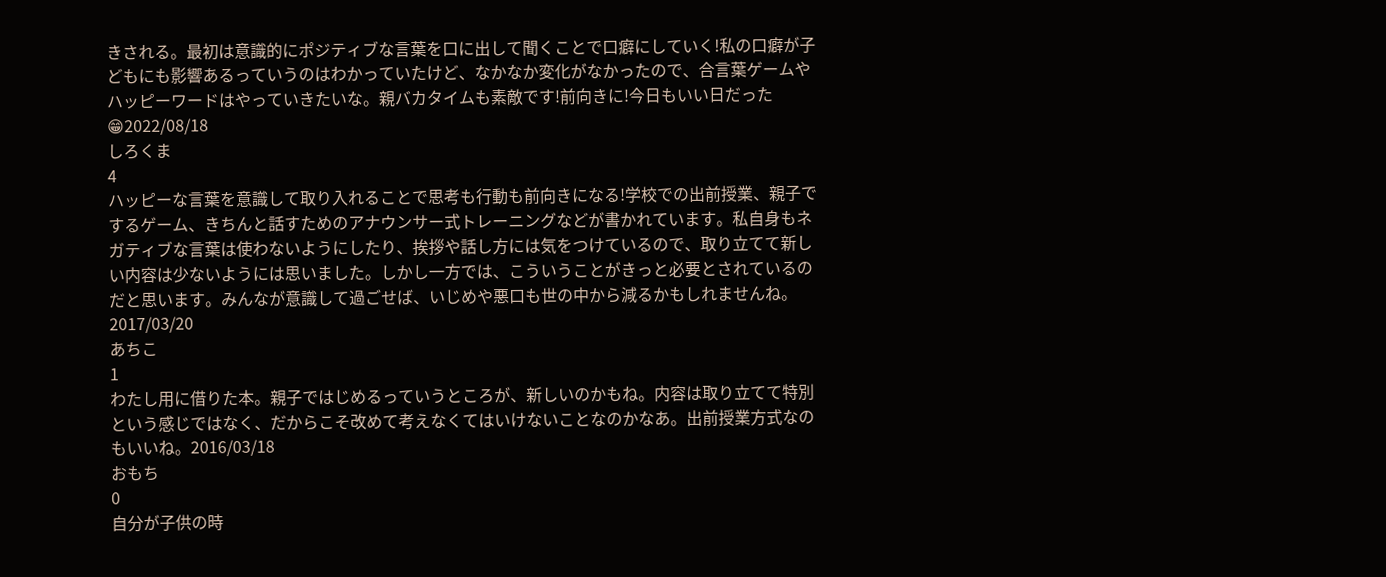きされる。最初は意識的にポジティブな言葉を口に出して聞くことで口癖にしていく!私の口癖が子どもにも影響あるっていうのはわかっていたけど、なかなか変化がなかったので、合言葉ゲームやハッピーワードはやっていきたいな。親バカタイムも素敵です!前向きに!今日もいい日だった😁2022/08/18
しろくま
4
ハッピーな言葉を意識して取り入れることで思考も行動も前向きになる!学校での出前授業、親子でするゲーム、きちんと話すためのアナウンサー式トレーニングなどが書かれています。私自身もネガティブな言葉は使わないようにしたり、挨拶や話し方には気をつけているので、取り立てて新しい内容は少ないようには思いました。しかし一方では、こういうことがきっと必要とされているのだと思います。みんなが意識して過ごせば、いじめや悪口も世の中から減るかもしれませんね。2017/03/20
あちこ
1
わたし用に借りた本。親子ではじめるっていうところが、新しいのかもね。内容は取り立てて特別という感じではなく、だからこそ改めて考えなくてはいけないことなのかなあ。出前授業方式なのもいいね。2016/03/18
おもち
0
自分が子供の時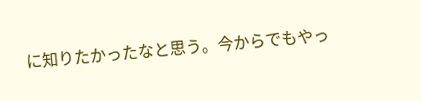に知りたかったなと思う。今からでもやっ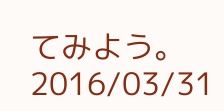てみよう。2016/03/31